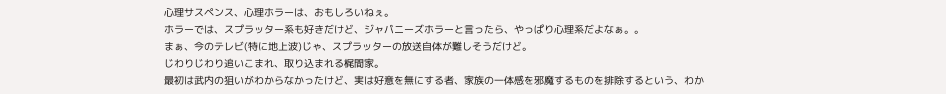心理サスペンス、心理ホラーは、おもしろいねぇ。
ホラーでは、スプラッター系も好きだけど、ジャパニーズホラーと言ったら、やっぱり心理系だよなぁ。。
まぁ、今のテレビ(特に地上波)じゃ、スプラッターの放送自体が難しそうだけど。
じわりじわり追いこまれ、取り込まれる梶間家。
最初は武内の狙いがわからなかったけど、実は好意を無にする者、家族の一体感を邪魔するものを排除するという、わか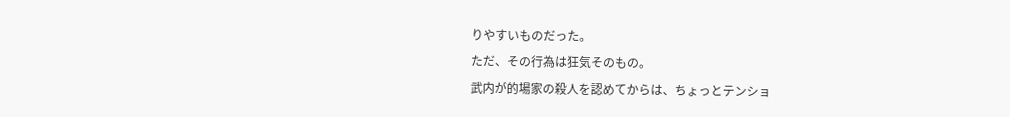りやすいものだった。
ただ、その行為は狂気そのもの。
武内が的場家の殺人を認めてからは、ちょっとテンショ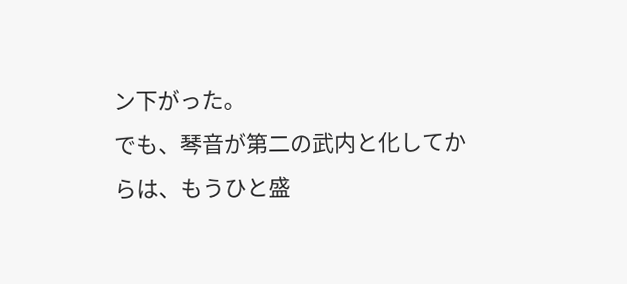ン下がった。
でも、琴音が第二の武内と化してからは、もうひと盛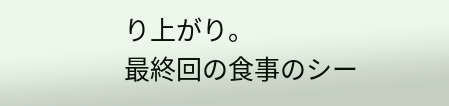り上がり。
最終回の食事のシー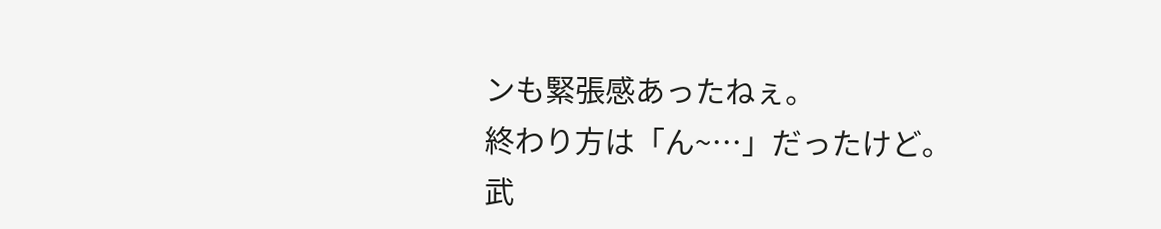ンも緊張感あったねぇ。
終わり方は「ん~…」だったけど。
武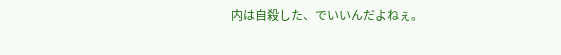内は自殺した、でいいんだよねぇ。